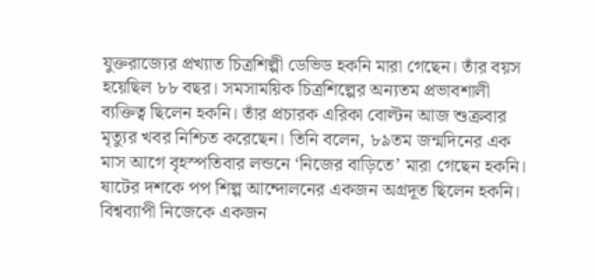যুক্তরাজ্যের প্রখ্যাত চিত্রশিল্পী ডেভিড হকনি মারা গেছেন। তাঁর বয়স হয়েছিল ৮৮ বছর। সমসাময়িক চিত্রশিল্পের অন্যতম প্রভাবশালী ব্যক্তিত্ব ছিলেন হকনি। তাঁর প্রচারক এরিকা বোল্টন আজ শুক্রবার মৃত্যুর খবর নিশ্চিত করেছেন। তিনি বলেন, ৮৯তম জন্মদিনের এক মাস আগে বৃহস্পতিবার লন্ডনে ‘নিজের বাড়িতে’ মারা গেছেন হকনি।
ষাটের দশকে পপ শিল্প আন্দোলনের একজন অগ্রদূত ছিলেন হকনি। বিশ্বব্যাপী নিজেকে একজন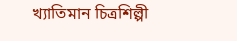খ্যাতিমান চিত্রশিল্পী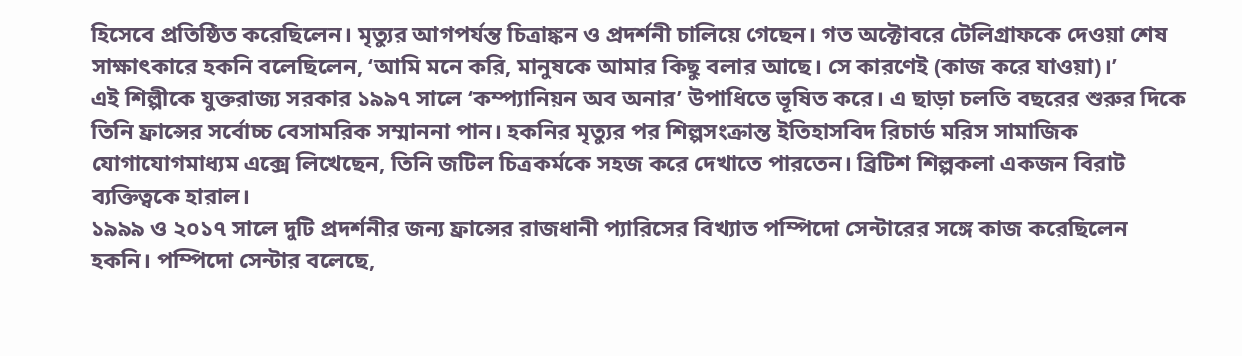হিসেবে প্রতিষ্ঠিত করেছিলেন। মৃত্যুর আগপর্যন্ত চিত্রাঙ্কন ও প্রদর্শনী চালিয়ে গেছেন। গত অক্টোবরে টেলিগ্রাফকে দেওয়া শেষ সাক্ষাৎকারে হকনি বলেছিলেন, ‘আমি মনে করি, মানুষকে আমার কিছু বলার আছে। সে কারণেই (কাজ করে যাওয়া)।’
এই শিল্পীকে যুক্তরাজ্য সরকার ১৯৯৭ সালে ‘কম্প্যানিয়ন অব অনার’ উপাধিতে ভূষিত করে। এ ছাড়া চলতি বছরের শুরুর দিকে তিনি ফ্রান্সের সর্বোচ্চ বেসামরিক সম্মাননা পান। হকনির মৃত্যুর পর শিল্পসংক্রান্ত ইতিহাসবিদ রিচার্ড মরিস সামাজিক যোগাযোগমাধ্যম এক্সে লিখেছেন, তিনি জটিল চিত্রকর্মকে সহজ করে দেখাতে পারতেন। ব্রিটিশ শিল্পকলা একজন বিরাট ব্যক্তিত্বকে হারাল।
১৯৯৯ ও ২০১৭ সালে দুটি প্রদর্শনীর জন্য ফ্রান্সের রাজধানী প্যারিসের বিখ্যাত পম্পিদো সেন্টারের সঙ্গে কাজ করেছিলেন হকনি। পম্পিদো সেন্টার বলেছে,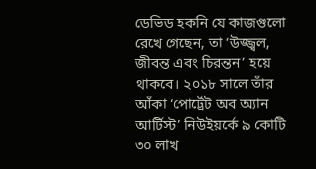ডেভিড হকনি যে কাজগুলো রেখে গেছেন, তা ‘উজ্জ্বল, জীবন্ত এবং চিরন্তন’ হয়ে থাকবে। ২০১৮ সালে তাঁর আঁকা ‘পোর্ট্রেট অব অ্যান আর্টিস্ট’ নিউইয়র্কে ৯ কোটি ৩০ লাখ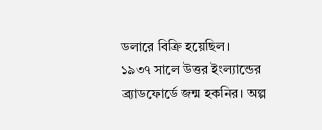ডলারে বিক্রি হয়েছিল।
১৯৩৭ সালে উত্তর ইংল্যান্ডের ব্র্যাডফোর্ডে জন্ম হকনির। অল্প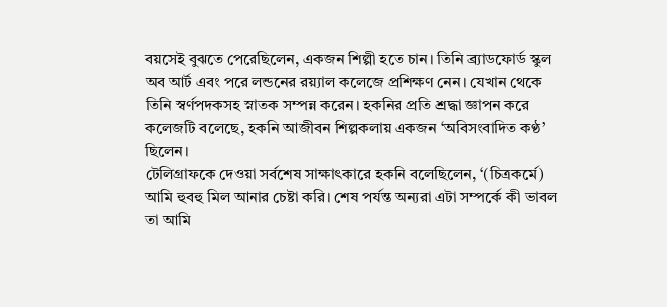বয়সেই বুঝতে পেরেছিলেন, একজন শিল্পী হতে চান। তিনি ব্র্যাডফোর্ড স্কুল অব আর্ট এবং পরে লন্ডনের রয়্যাল কলেজে প্রশিক্ষণ নেন। যেখান থেকে তিনি স্বর্ণপদকসহ স্নাতক সম্পন্ন করেন। হকনির প্রতি শ্রদ্ধা জ্ঞাপন করে কলেজটি বলেছে, হকনি আজীবন শিল্পকলায় একজন ‘অবিসংবাদিত কণ্ঠ’ ছিলেন।
টেলিগ্রাফকে দেওয়া সর্বশেষ সাক্ষাৎকারে হকনি বলেছিলেন, ‘(চিত্রকর্মে) আমি হুবহু মিল আনার চেষ্টা করি। শেষ পর্যন্ত অন্যরা এটা সম্পর্কে কী ভাবল তা আমি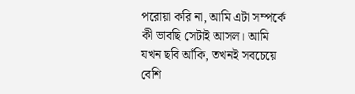পরোয়া করি না, আমি এটা সম্পর্কে কী ভাবছি সেটাই আসল। আমি যখন ছবি আঁকি, তখনই সবচেয়ে বেশি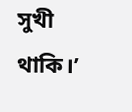সুখী থাকি।’